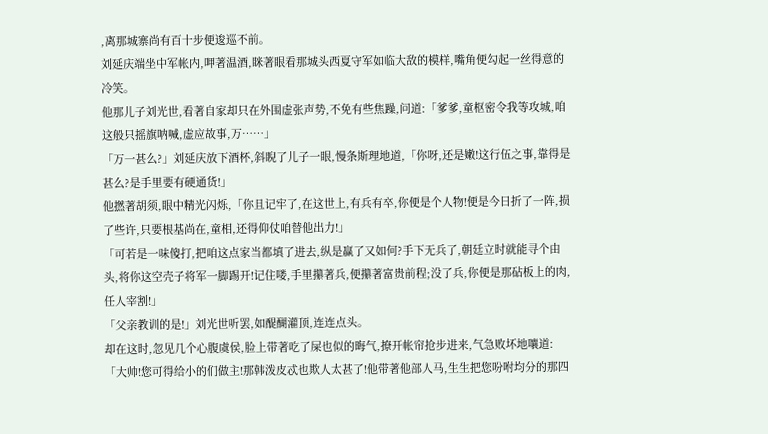,离那城寨尚有百十步便逡巡不前。
刘延庆端坐中军帐内,呷著温酒,眯著眼看那城头西夏守军如临大敌的模样,嘴角便勾起一丝得意的冷笑。
他那儿子刘光世,看著自家却只在外围虚张声势,不免有些焦躁,问道:「爹爹,童枢密令我等攻城,咱这般只摇旗呐喊,虚应故事,万……」
「万一甚么?」刘延庆放下酒杯,斜睨了儿子一眼,慢条斯理地道,「你呀,还是嫩!这行伍之事,靠得是甚么?是手里要有硬通货!」
他撚著胡须,眼中精光闪烁,「你且记牢了,在这世上,有兵有卒,你便是个人物!便是今日折了一阵,损了些许,只要根基尚在,童相,还得仰仗咱替他出力!」
「可若是一味傻打,把咱这点家当都填了进去,纵是赢了又如何?手下无兵了,朝廷立时就能寻个由头,将你这空壳子将军一脚踢开!记住喽,手里攥著兵,便攥著富贵前程;没了兵,你便是那砧板上的肉,任人宰割!」
「父亲教训的是!」刘光世听罢,如醍醐灌顶,连连点头。
却在这时,忽见几个心腹虞侯,脸上带著吃了屎也似的晦气,撩开帐帘抢步进来,气急败坏地嚷道:「大帅!您可得给小的们做主!那韩泼皮忒也欺人太甚了!他带著他部人马,生生把您吩咐均分的那四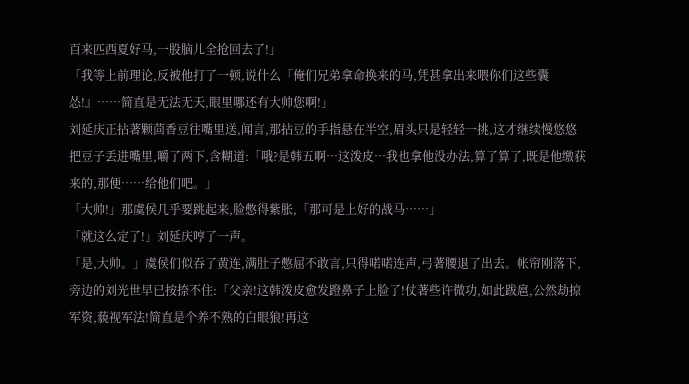百来匹西夏好马,一股脑儿全抢回去了!」
「我等上前理论,反被他打了一顿,说什么「俺们兄弟拿命换来的马,凭甚拿出来喂你们这些囊怂!』……简直是无法无天,眼里哪还有大帅您啊!」
刘延庆正拈著颗茴香豆往嘴里送,闻言,那拈豆的手指悬在半空,眉头只是轻轻一挑,这才继续慢悠悠把豆子丢进嘴里,嚼了两下,含糊道:「哦?是韩五啊…这泼皮…我也拿他没办法,算了算了,既是他缴获来的,那便……给他们吧。」
「大帅!」那虞侯几乎要跳起来,脸憋得紫胀,「那可是上好的战马……」
「就这么定了!」刘延庆哼了一声。
「是,大帅。」虞侯们似吞了黄连,满肚子憋屈不敢言,只得喏喏连声,弓著腰退了出去。帐帘刚落下,旁边的刘光世早已按捺不住:「父亲!这韩泼皮愈发蹬鼻子上脸了!仗著些许微功,如此跋扈,公然劫掠军资,藐视军法!简直是个养不熟的白眼狼!再这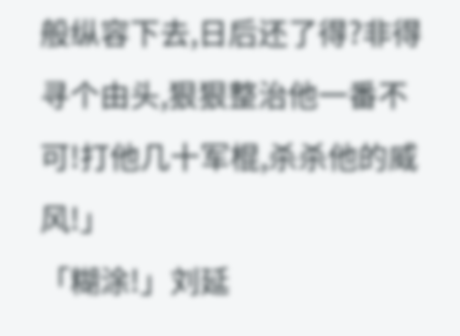般纵容下去,日后还了得?非得寻个由头,狠狠整治他一番不可!打他几十军棍,杀杀他的威风!」
「糊涂!」刘延